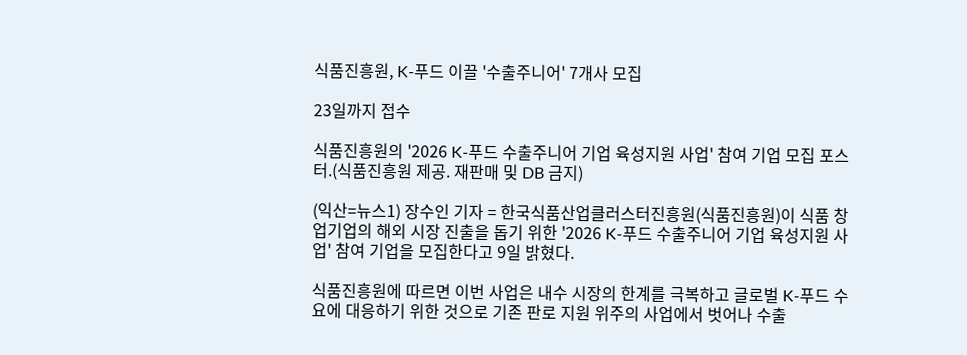식품진흥원, K-푸드 이끌 '수출주니어' 7개사 모집

23일까지 접수

식품진흥원의 '2026 K-푸드 수출주니어 기업 육성지원 사업' 참여 기업 모집 포스터.(식품진흥원 제공. 재판매 및 DB 금지)

(익산=뉴스1) 장수인 기자 = 한국식품산업클러스터진흥원(식품진흥원)이 식품 창업기업의 해외 시장 진출을 돕기 위한 '2026 K-푸드 수출주니어 기업 육성지원 사업' 참여 기업을 모집한다고 9일 밝혔다.

식품진흥원에 따르면 이번 사업은 내수 시장의 한계를 극복하고 글로벌 K-푸드 수요에 대응하기 위한 것으로 기존 판로 지원 위주의 사업에서 벗어나 수출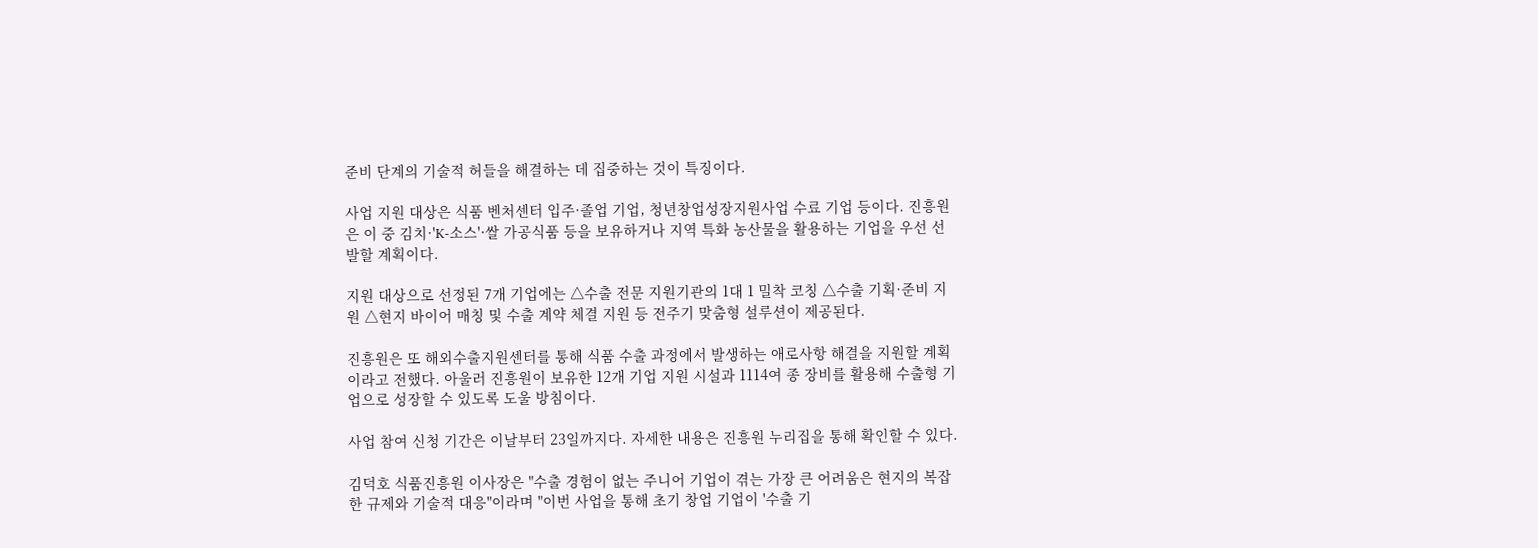준비 단계의 기술적 허들을 해결하는 데 집중하는 것이 특징이다.

사업 지원 대상은 식품 벤처센터 입주·졸업 기업, 청년창업성장지원사업 수료 기업 등이다. 진흥원은 이 중 김치·'K-소스'·쌀 가공식품 등을 보유하거나 지역 특화 농산물을 활용하는 기업을 우선 선발할 계획이다.

지원 대상으로 선정된 7개 기업에는 △수출 전문 지원기관의 1대 1 밀착 코칭 △수출 기획·준비 지원 △현지 바이어 매칭 및 수출 계약 체결 지원 등 전주기 맞춤형 설루션이 제공된다.

진흥원은 또 해외수출지원센터를 통해 식품 수출 과정에서 발생하는 애로사항 해결을 지원할 계획이라고 전했다. 아울러 진흥원이 보유한 12개 기업 지원 시설과 1114여 종 장비를 활용해 수출형 기업으로 성장할 수 있도록 도울 방침이다.

사업 참여 신청 기간은 이날부터 23일까지다. 자세한 내용은 진흥원 누리집을 통해 확인할 수 있다.

김덕호 식품진흥원 이사장은 "수출 경험이 없는 주니어 기업이 겪는 가장 큰 어려움은 현지의 복잡한 규제와 기술적 대응"이라며 "이번 사업을 통해 초기 창업 기업이 '수출 기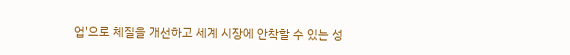업'으로 체질을 개선하고 세계 시장에 안착할 수 있는 성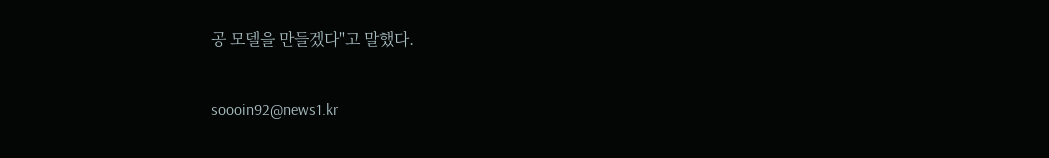공 모델을 만들겠다"고 말했다.

soooin92@news1.kr